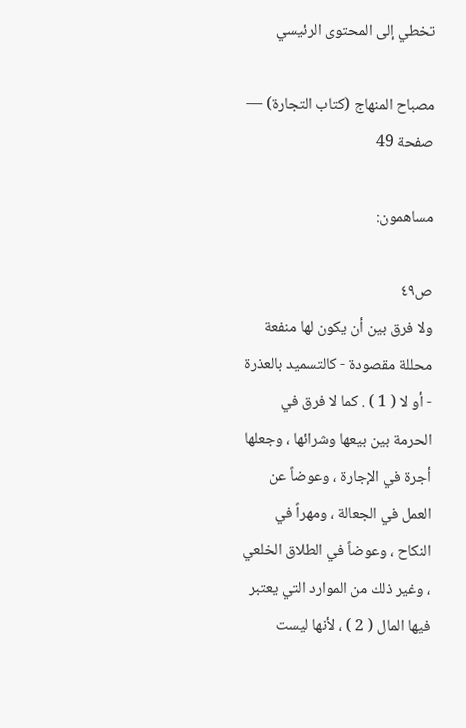تخطي إلى المحتوى الرئيسي

مصباح المنهاج (كتاب التجارة) — صفحة 49

مساهمون:

ص٤٩
ولا فرق بين أن يكون لها منفعة محللة مقصودة - كالتسميد بالعذرة - أو لا ( 1 ) . كما لا فرق في الحرمة بين بيعها وشرائها ، وجعلها أجرة في الإجارة ، وعوضاً عن العمل في الجعالة ، ومهراً في النكاح ، وعوضاً في الطلاق الخلعي ، وغير ذلك من الموارد التي يعتبر فيها المال ( 2 ) ، لأنها ليست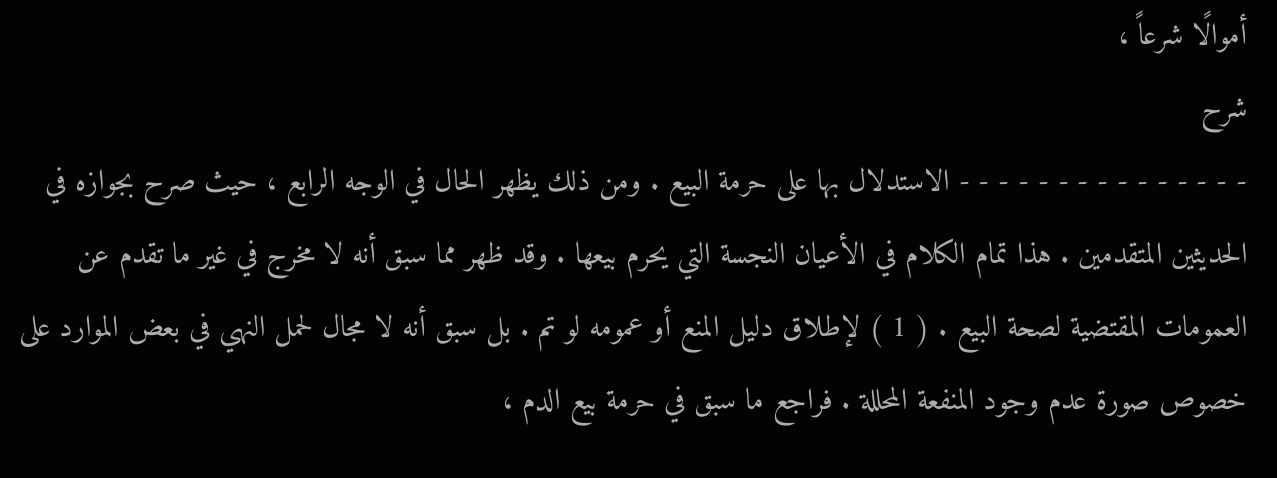أموالًا شرعاً ،
شرح
- - - - - - - - - - - - - - - الاستدلال بها على حرمة البيع . ومن ذلك يظهر الحال في الوجه الرابع ، حيث صرح بجوازه في الحديثين المتقدمين . هذا تمام الكلام في الأعيان النجسة التي يحرم بيعها . وقد ظهر مما سبق أنه لا مخرج في غير ما تقدم عن العمومات المقتضية لصحة البيع . ( 1 ) لإطلاق دليل المنع أو عمومه لو تم . بل سبق أنه لا مجال لحمل النهي في بعض الموارد على خصوص صورة عدم وجود المنفعة المحللة . فراجع ما سبق في حرمة بيع الدم ،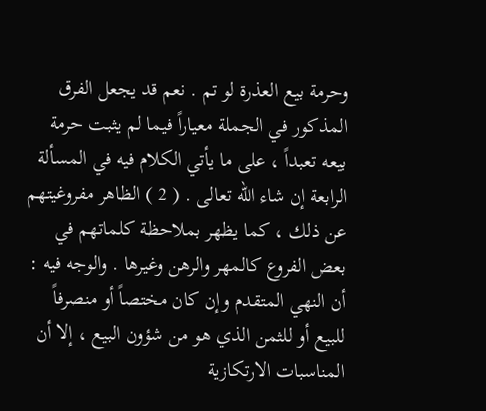وحرمة بيع العذرة لو تم . نعم قد يجعل الفرق المذكور في الجملة معياراً فيما لم يثبت حرمة بيعه تعبداً ، على ما يأتي الكلام فيه في المسألة الرابعة إن شاء الله تعالى . ( 2 ) الظاهر مفروغيتهم عن ذلك ، كما يظهر بملاحظة كلماتهم في بعض الفروع كالمهر والرهن وغيرها . والوجه فيه : أن النهي المتقدم وإن كان مختصاً أو منصرفاً للبيع أو للثمن الذي هو من شؤون البيع ، إلا أن المناسبات الارتكازية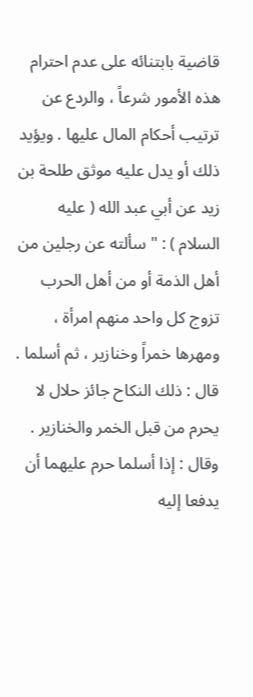قاضية بابتنائه على عدم احترام هذه الأمور شرعاً ، والردع عن ترتيب أحكام المال عليها . ويؤيد ذلك أو يدل عليه موثق طلحة بن زيد عن أبي عبد الله ( عليه السلام ) : " سألته عن رجلين من أهل الذمة أو من أهل الحرب تزوج كل واحد منهم امرأة ، ومهرها خمراً وخنازير ، ثم أسلما . قال : ذلك النكاح جائز حلال لا يحرم من قبل الخمر والخنازير . وقال : إذا أسلما حرم عليهما أن يدفعا إليه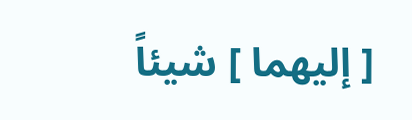[ إليهما ] شيئاً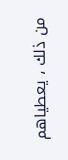من ذلك ، يعطياهم